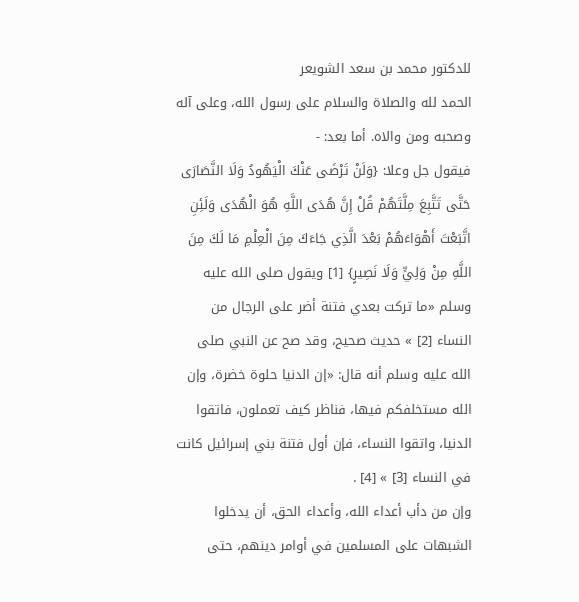للدكتور محمد بن سعد الشويعر
الحمد لله والصلاة والسلام على رسول الله، وعلى آله وصحبه ومن والاه. أما بعد: -
فيقول جل وعلا: {وَلَنْ تَرْضَى عَنْكَ الْيَهُودُ وَلَا النَّصَارَى حَتَّى تَتَّبِعَ مِلَّتَهُمْ قُلْ إِنَّ هُدَى اللَّهِ هُوَ الْهُدَى وَلَئِنِ اتَّبَعْتَ أَهْوَاءَهُمْ بَعْدَ الَّذِي جَاءَكَ مِنَ الْعِلْمِ مَا لَكَ مِنَ اللَّهِ مِنْ وَلِيٍّ وَلَا نَصِيرٍ} [1] ويقول صلى الله عليه وسلم «ما تركت بعدي فتنة أضر على الرجال من النساء [2] » حديث صحيح، وقد صح عن النبي صلى الله عليه وسلم أنه قال: «إن الدنيا حلوة خضرة، وإن الله مستخلفكم فيها، فناظر كيف تعملون، فاتقوا الدنيا، واتقوا النساء، فإن أول فتنة بني إسرائيل كانت في النساء [3] » [4] .
وإن من دأب أعداء الله، وأعداء الحق، أن يدخلوا الشبهات على المسلمين في أوامر دينهم، حتى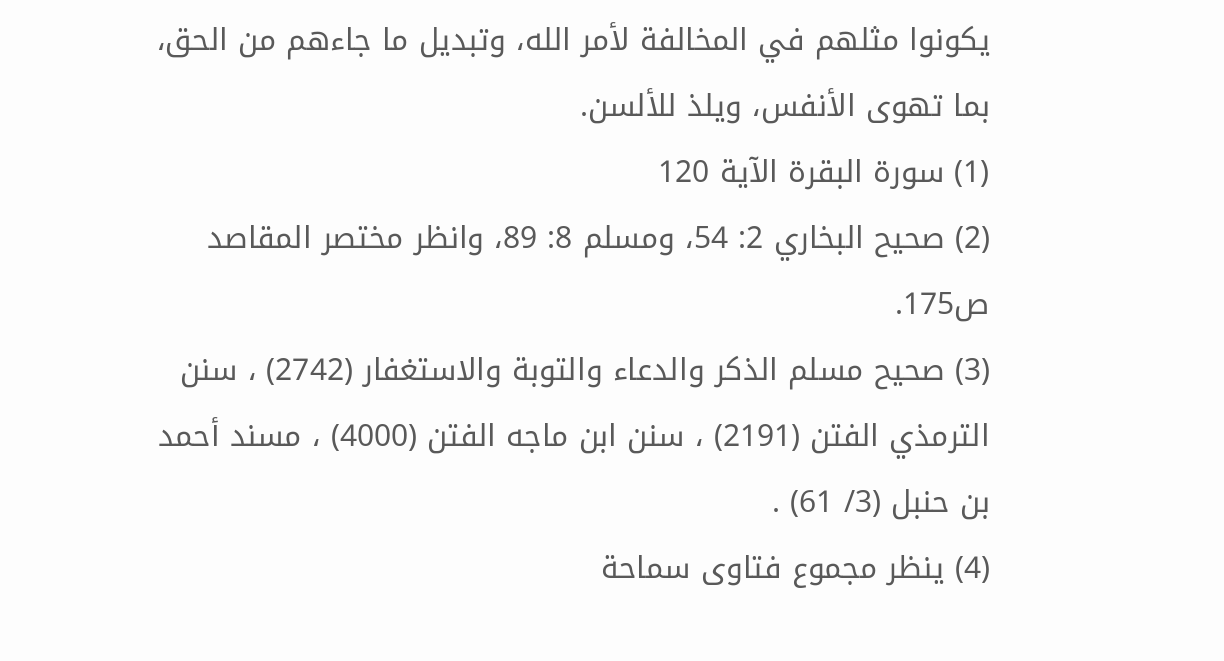يكونوا مثلهم في المخالفة لأمر الله، وتبديل ما جاءهم من الحق، بما تهوى الأنفس، ويلذ للألسن.
(1) سورة البقرة الآية 120
(2) صحيح البخاري 2: 54، ومسلم 8: 89، وانظر مختصر المقاصد ص175.
(3) صحيح مسلم الذكر والدعاء والتوبة والاستغفار (2742) ، سنن الترمذي الفتن (2191) ، سنن ابن ماجه الفتن (4000) ، مسند أحمد بن حنبل (3/ 61) .
(4) ينظر مجموع فتاوى سماحة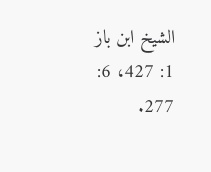الشيخ ابن باز 1: 427، 6: 277.